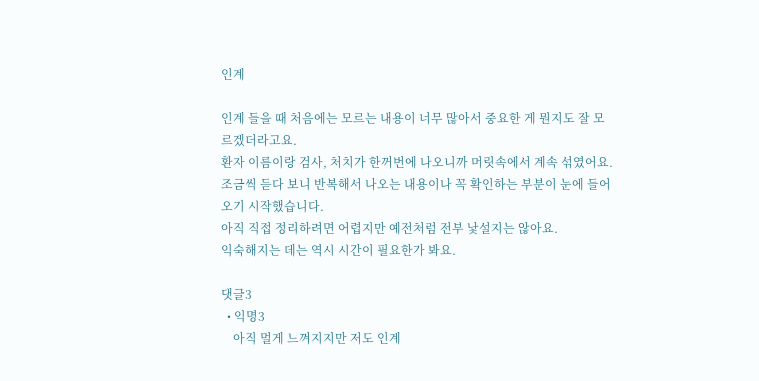인계

인계 들을 때 처음에는 모르는 내용이 너무 많아서 중요한 게 뭔지도 잘 모르겠더라고요.
환자 이름이랑 검사, 처치가 한꺼번에 나오니까 머릿속에서 계속 섞였어요.
조금씩 듣다 보니 반복해서 나오는 내용이나 꼭 확인하는 부분이 눈에 들어오기 시작했습니다.
아직 직접 정리하려면 어렵지만 예전처럼 전부 낯설지는 않아요.
익숙해지는 데는 역시 시간이 필요한가 봐요.

댓글3
  • 익명3
    아직 멀게 느껴지지만 저도 인계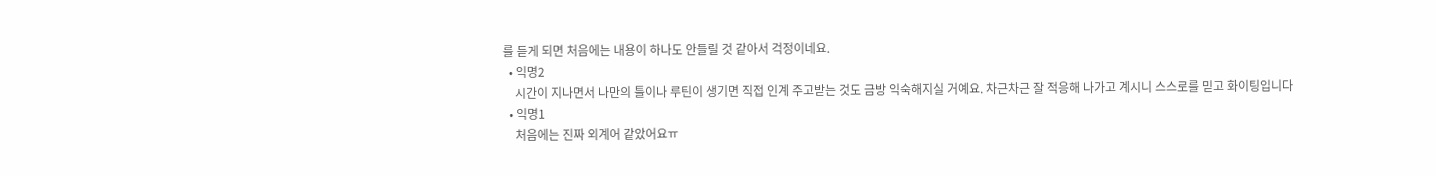를 듣게 되면 처음에는 내용이 하나도 안들릴 것 같아서 걱정이네요.
  • 익명2
    시간이 지나면서 나만의 틀이나 루틴이 생기면 직접 인계 주고받는 것도 금방 익숙해지실 거예요. 차근차근 잘 적응해 나가고 계시니 스스로를 믿고 화이팅입니다
  • 익명1
    처음에는 진짜 외계어 같았어요ㅠ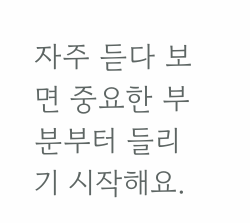자주 듣다 보면 중요한 부분부터 들리기 시작해요.